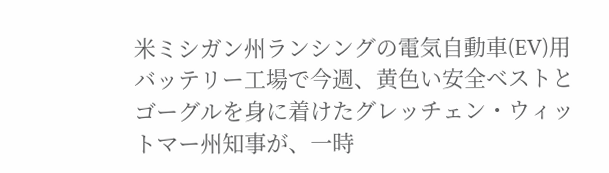米ミシガン州ランシングの電気自動車(EV)用バッテリー工場で今週、黄色い安全ベストとゴーグルを身に着けたグレッチェン・ウィットマー州知事が、一時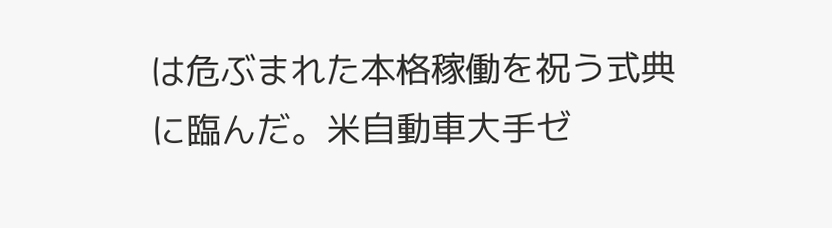は危ぶまれた本格稼働を祝う式典に臨んだ。米自動車大手ゼ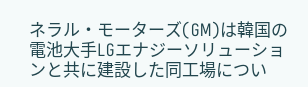ネラル・モーターズ(GM)は韓国の電池大手LGエナジーソリューションと共に建設した同工場につい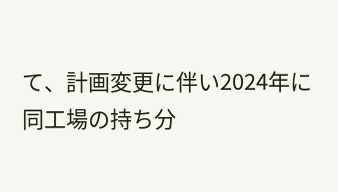て、計画変更に伴い2024年に同工場の持ち分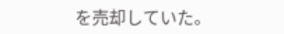を売却していた。